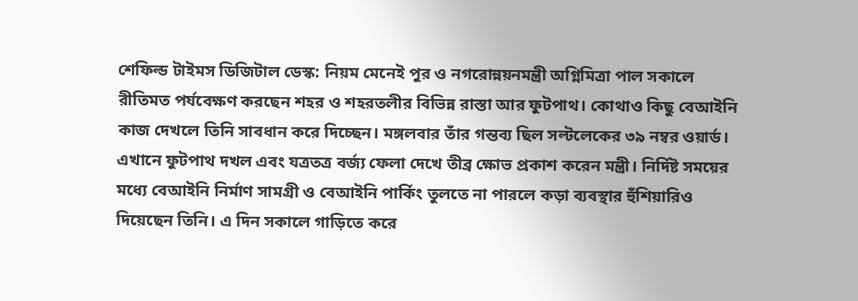শেফিল্ড টাইমস ডিজিটাল ডেস্ক: নিয়ম মেনেই পুর ও নগরোন্নয়নমন্ত্রী অগ্নিমিত্রা পাল সকালে রীতিমত পর্যবেক্ষণ করছেন শহর ও শহরতলীর বিভিন্ন রাস্তা আর ফুটপাথ। কোথাও কিছু বেআইনি কাজ দেখলে তিনি সাবধান করে দিচ্ছেন। মঙ্গলবার তাঁর গন্তব্য ছিল সল্টলেকের ৩৯ নম্বর ওয়ার্ড। এখানে ফুটপাথ দখল এবং যত্রতত্র বর্জ্য ফেলা দেখে তীব্র ক্ষোভ প্রকাশ করেন মন্ত্রী। নির্দিষ্ট সময়ের মধ্যে বেআইনি নির্মাণ সামগ্রী ও বেআইনি পার্কিং তুলতে না পারলে কড়া ব্যবস্থার হুঁশিয়ারিও দিয়েছেন তিনি। এ দিন সকালে গাড়িতে করে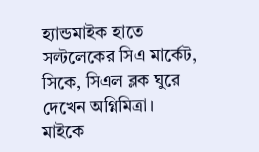হ্যান্ডমাইক হাতে সল্টলেকের সিএ মার্কেট, সিকে, সিএল ব্লক ঘুরে দেখেন অগ্নিমিত্রা। মাইকে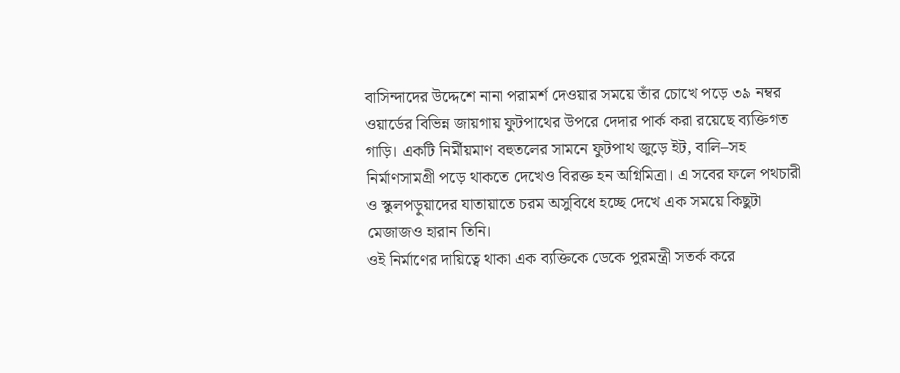বাসিন্দাদের উদ্দেশে নানা পরামর্শ দেওয়ার সময়ে তাঁর চোখে পড়ে ৩৯ নম্বর ওয়ার্ডের বিভিন্ন জায়গায় ফুটপাথের উপরে দেদার পার্ক করা রয়েছে ব্যক্তিগত গাড়ি। একটি নির্মীয়মাণ বহুতলের সামনে ফুটপাথ জুড়ে ইট, বালি–সহ নির্মাণসামগ্রী পড়ে থাকতে দেখেও বিরক্ত হন অগ্নিমিত্রা। এ সবের ফলে পথচারী ও স্কুলপড়ুয়াদের যাতায়াতে চরম অসুবিধে হচ্ছে দেখে এক সময়ে কিছুটা মেজাজও হারান তিনি।
ওই নির্মাণের দায়িত্বে থাকা এক ব্যক্তিকে ডেকে পুরমন্ত্রী সতর্ক করে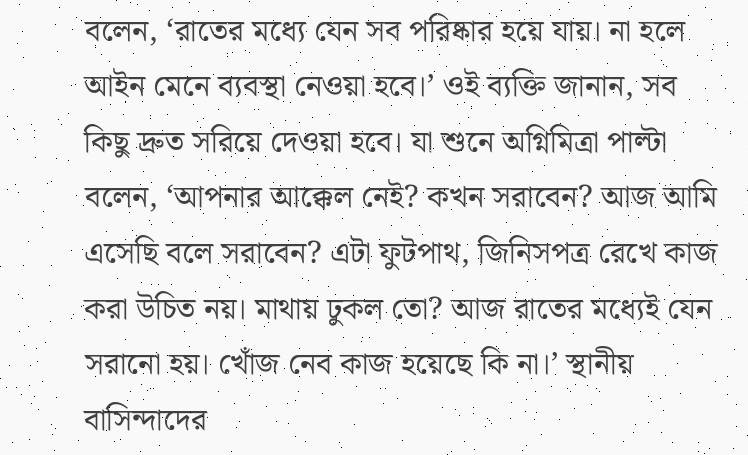বলেন, ‘রাতের মধ্যে যেন সব পরিষ্কার হয়ে যায়। না হলে আইন মেনে ব্যবস্থা নেওয়া হবে।’ ওই ব্যক্তি জানান, সব কিছু দ্রুত সরিয়ে দেওয়া হবে। যা শুনে অগ্নিমিত্রা পাল্টা বলেন, ‘আপনার আক্কেল নেই? কখন সরাবেন? আজ আমি এসেছি বলে সরাবেন? এটা ফুটপাথ, জিনিসপত্র রেখে কাজ করা উচিত নয়। মাথায় ঢুকল তো? আজ রাতের মধ্যেই যেন সরানো হয়। খোঁজ নেব কাজ হয়েছে কি না।’ স্থানীয় বাসিন্দাদের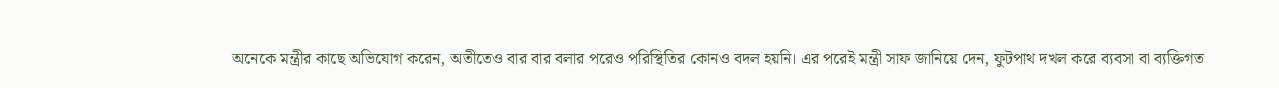অনেকে মন্ত্রীর কাছে অভিযোগ করেন, অতীতেও বার বার বলার পরেও পরিস্থিতির কোনও বদল হয়নি। এর পরেই মন্ত্রী সাফ জানিয়ে দেন, ফুটপাথ দখল করে ব্যবসা বা ব্যক্তিগত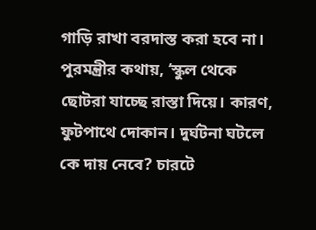গাড়ি রাখা বরদাস্ত করা হবে না। পুরমন্ত্রীর কথায়, ‘স্কুল থেকে ছোটরা যাচ্ছে রাস্তা দিয়ে। কারণ, ফুটপাথে দোকান। দুর্ঘটনা ঘটলে কে দায় নেবে? চারটে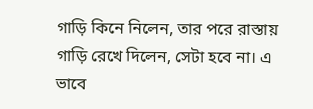গাড়ি কিনে নিলেন, তার পরে রাস্তায় গাড়ি রেখে দিলেন, সেটা হবে না। এ ভাবে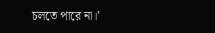চলতে পারে না।’